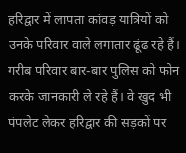हरिद्वार में लापता कांवड़ यात्रियों को उनके परिवार वाले लगातार ढूंढ रहे हैं। गरीब परिवार बार-बार पुलिस को फोन करके जानकारी ले रहे हैं। वे खुद भी पंपलेट लेकर हरिद्वार की सड़कों पर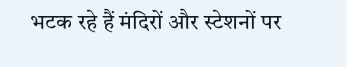भटक रहे हैं मंदिरों और स्टेशनों पर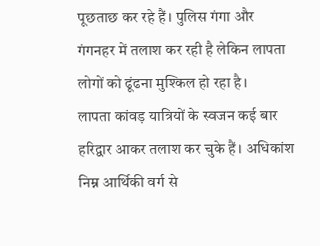पूछताछ कर रहे हैं। पुलिस गंगा और गंगनहर में तलाश कर रही है लेकिन लापता लोगों को ढूंढना मुश्किल हो रहा है।
लापता कांवड़ यात्रियों के स्वजन कई बार हरिद्वार आकर तलाश कर चुके हैं। अधिकांश निम्न आर्थिकी वर्ग से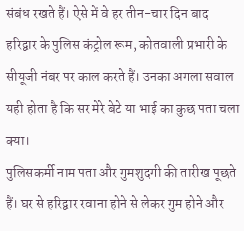संबंध रखते हैं। ऐसे में वे हर तीन-चार दिन बाद हरिद्वार के पुलिस कंट्रोल रूम, कोतवाली प्रभारी के सीयूजी नंबर पर काल करते हैं। उनका अगला सवाल यही होता है कि सर मेरे बेटे या भाई का कुछ पता चला क्या।
पुलिसकर्मी नाम पता और गुमशुदगी की तारीख पूछते हैं। घर से हरिद्वार रवाना होने से लेकर गुम होने और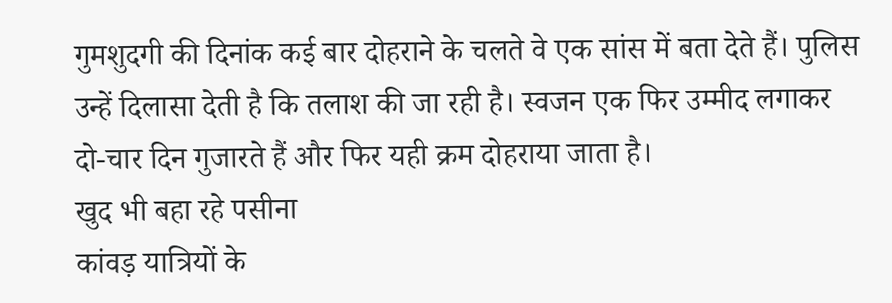गुमशुदगी की दिनांक कई बार दोहराने के चलते वे एक सांस में बता देते हैं। पुलिस उन्हें दिलासा देती है कि तलाश की जा रही है। स्वजन एक फिर उम्मीद लगाकर दो-चार दिन गुजारते हैं और फिर यही क्रम दोहराया जाता है।
खुद भी बहा रहे पसीना
कांवड़ यात्रियों के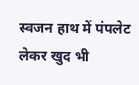स्वजन हाथ में पंपलेट लेकर खुद भी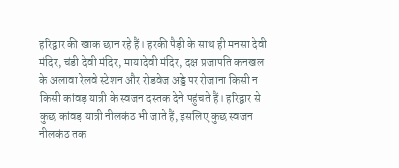हरिद्वार की खाक छान रहे हैं। हरकी पैड़ी के साथ ही मनसा देवी मंदिर, चंडी देवी मंदिर, मायादेवी मंदिर, दक्ष प्रजापति कनखल के अलावा रेलवे स्टेशन और रोडवेज अड्डे पर रोजाना किसी न किसी कांवड़ यात्री के स्वजन दस्तक देने पहुंचते हैं। हरिद्वार से कुछ कांवड़ यात्री नीलकंठ भी जाते हैं, इसलिए कुछ स्वजन नीलकंठ तक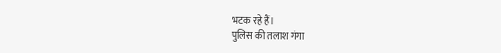भटक रहे हैं।
पुलिस की तलाश गंगा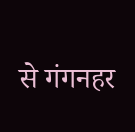से गंगनहर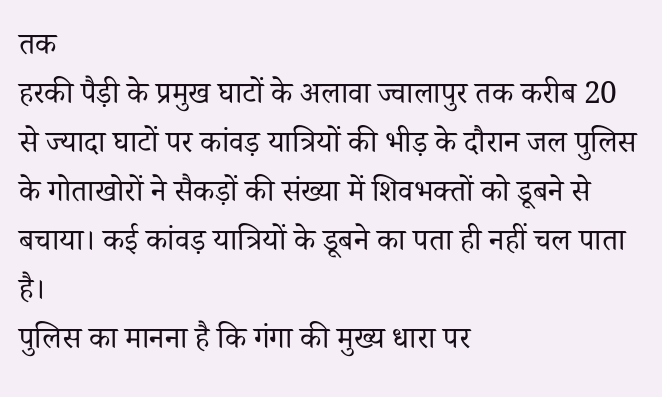तक
हरकी पैड़ी के प्रमुख घाटों के अलावा ज्वालापुर तक करीब 20 से ज्यादा घाटों पर कांवड़ यात्रियों की भीड़ के दौरान जल पुलिस के गोताखोरों ने सैकड़ों की संख्या में शिवभक्तों को डूबने से बचाया। कई कांवड़ यात्रियों के डूबने का पता ही नहीं चल पाता है।
पुलिस का मानना है कि गंगा की मुख्य धारा पर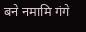बने नमामि गंगे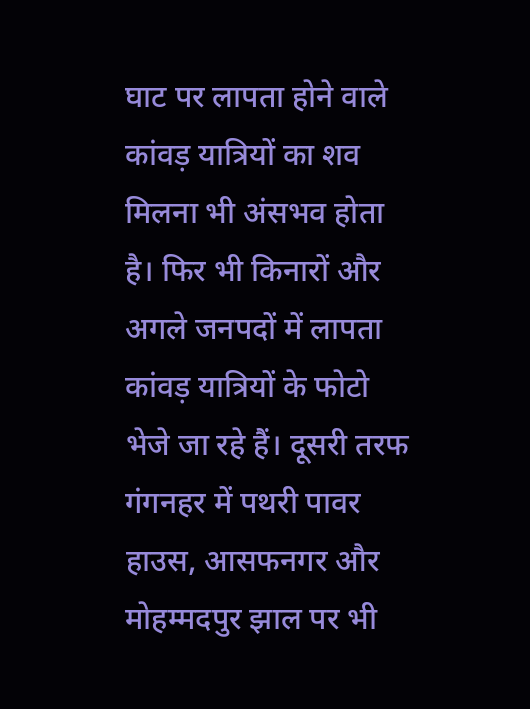घाट पर लापता होने वाले कांवड़ यात्रियों का शव मिलना भी अंसभव होता है। फिर भी किनारों और अगले जनपदों में लापता कांवड़ यात्रियों के फोटो भेजे जा रहे हैं। दूसरी तरफ गंगनहर में पथरी पावर हाउस, आसफनगर और मोहम्मदपुर झाल पर भी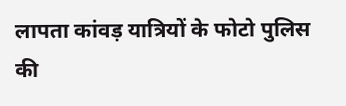लापता कांवड़ यात्रियों के फोटो पुलिस की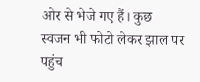ओर से भेजे गए हैं। कुछ स्वजन भी फोटो लेकर झाल पर पहुंच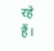रहे हैं।